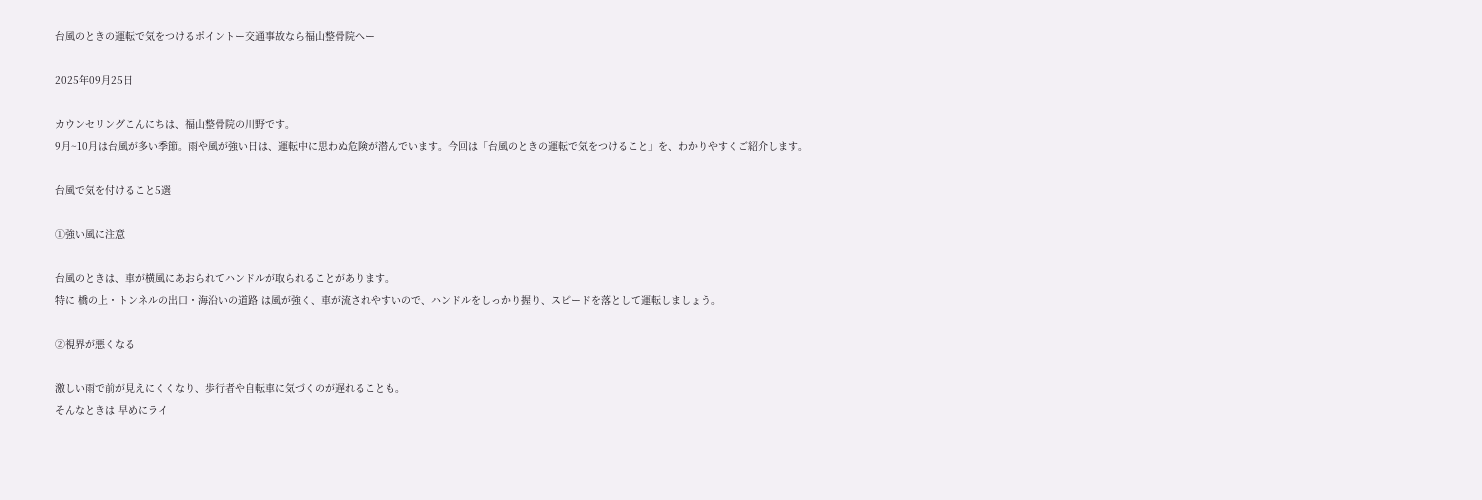台風のときの運転で気をつけるポイントー交通事故なら福山整骨院へー

2025年09月25日

カウンセリングこんにちは、福山整骨院の川野です。
9月~10月は台風が多い季節。雨や風が強い日は、運転中に思わぬ危険が潜んでいます。今回は「台風のときの運転で気をつけること」を、わかりやすくご紹介します。

台風で気を付けること5選

①強い風に注意

台風のときは、車が横風にあおられてハンドルが取られることがあります。
特に 橋の上・トンネルの出口・海沿いの道路 は風が強く、車が流されやすいので、ハンドルをしっかり握り、スピードを落として運転しましょう。

②視界が悪くなる

激しい雨で前が見えにくくなり、歩行者や自転車に気づくのが遅れることも。
そんなときは 早めにライ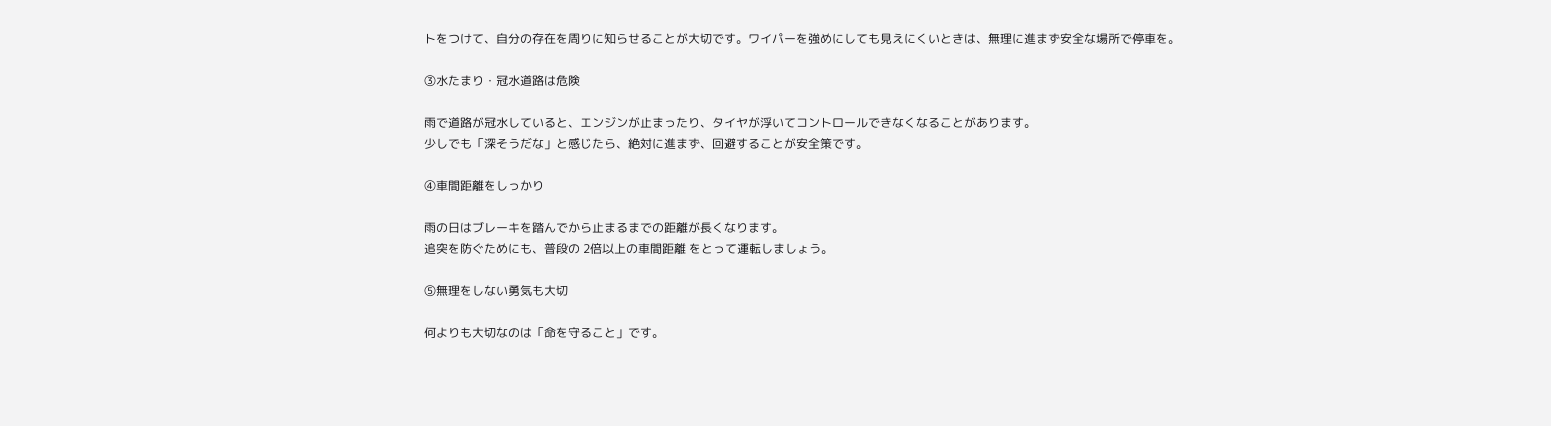トをつけて、自分の存在を周りに知らせることが大切です。ワイパーを強めにしても見えにくいときは、無理に進まず安全な場所で停車を。

③水たまり・冠水道路は危険

雨で道路が冠水していると、エンジンが止まったり、タイヤが浮いてコントロールできなくなることがあります。
少しでも「深そうだな」と感じたら、絶対に進まず、回避することが安全策です。

④車間距離をしっかり

雨の日はブレーキを踏んでから止まるまでの距離が長くなります。
追突を防ぐためにも、普段の 2倍以上の車間距離 をとって運転しましょう。

⑤無理をしない勇気も大切

何よりも大切なのは「命を守ること」です。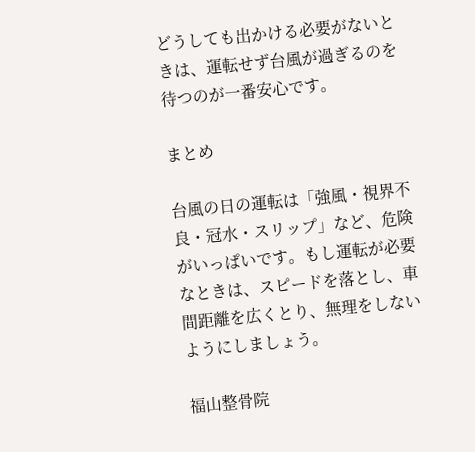どうしても出かける必要がないときは、運転せず台風が過ぎるのを待つのが一番安心です。

まとめ

台風の日の運転は「強風・視界不良・冠水・スリップ」など、危険がいっぱいです。もし運転が必要なときは、スピードを落とし、車間距離を広くとり、無理をしないようにしましょう。

福山整骨院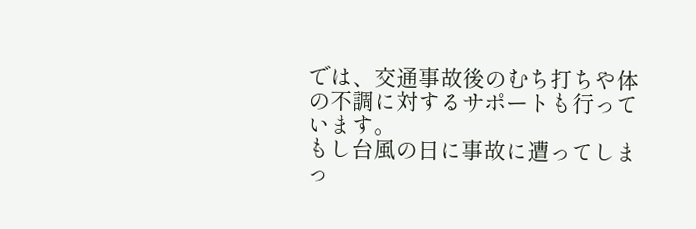では、交通事故後のむち打ちや体の不調に対するサポートも行っています。
もし台風の日に事故に遭ってしまっ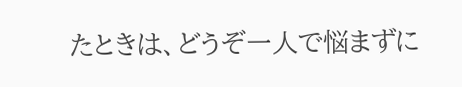たときは、どうぞ一人で悩まずに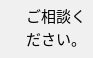ご相談ください。